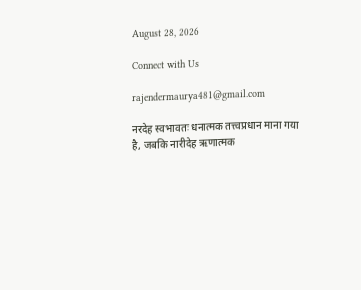August 28, 2026

Connect with Us

rajendermaurya481@gmail.com

नरदेह स्वभावतः धनात्मक तत्त्वप्रधान माना गया है, जबकि नारीदेह ऋणात्मक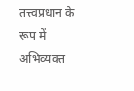तत्त्वप्रधान के रूप में अभिव्यक्त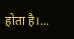होता है।...